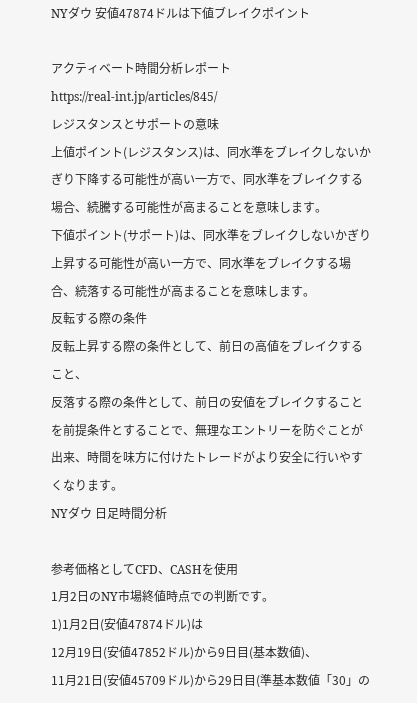NYダウ 安値47874ドルは下値ブレイクポイント

アクティベート時間分析レポート
https://real-int.jp/articles/845/
レジスタンスとサポートの意味
上値ポイント(レジスタンス)は、同水準をブレイクしないかぎり下降する可能性が高い一方で、同水準をブレイクする場合、続騰する可能性が高まることを意味します。
下値ポイント(サポート)は、同水準をブレイクしないかぎり上昇する可能性が高い一方で、同水準をブレイクする場合、続落する可能性が高まることを意味します。
反転する際の条件
反転上昇する際の条件として、前日の高値をブレイクすること、
反落する際の条件として、前日の安値をブレイクすることを前提条件とすることで、無理なエントリーを防ぐことが出来、時間を味方に付けたトレードがより安全に行いやすくなります。
NYダウ 日足時間分析

参考価格としてCFD、CASHを使用
1月2日のNY市場終値時点での判断です。
1)1月2日(安値47874ドル)は
12月19日(安値47852ドル)から9日目(基本数値)、
11月21日(安値45709ドル)から29日目(準基本数値「30」の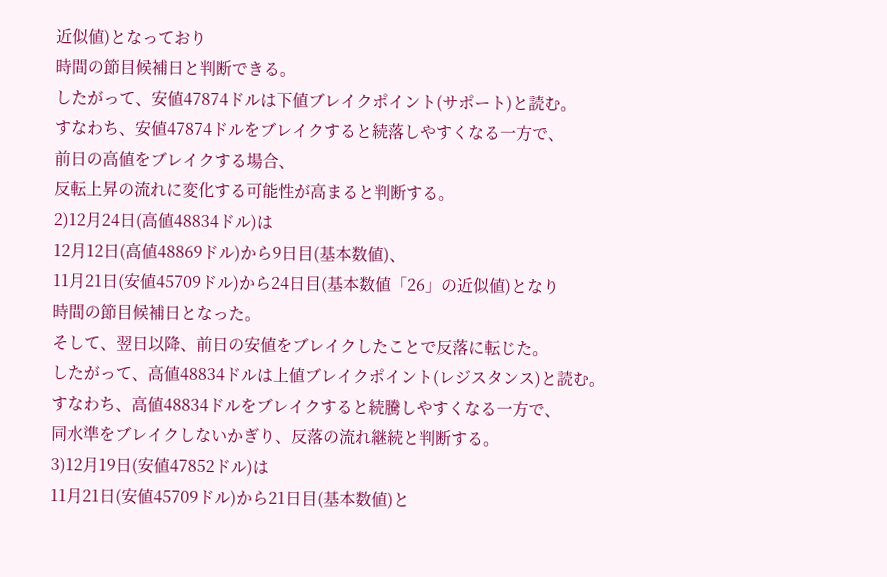近似値)となっており
時間の節目候補日と判断できる。
したがって、安値47874ドルは下値ブレイクポイント(サポート)と読む。
すなわち、安値47874ドルをブレイクすると続落しやすくなる一方で、
前日の高値をブレイクする場合、
反転上昇の流れに変化する可能性が高まると判断する。
2)12月24日(高値48834ドル)は
12月12日(高値48869ドル)から9日目(基本数値)、
11月21日(安値45709ドル)から24日目(基本数値「26」の近似値)となり
時間の節目候補日となった。
そして、翌日以降、前日の安値をブレイクしたことで反落に転じた。
したがって、高値48834ドルは上値ブレイクポイント(レジスタンス)と読む。
すなわち、高値48834ドルをブレイクすると続騰しやすくなる一方で、
同水準をブレイクしないかぎり、反落の流れ継続と判断する。
3)12月19日(安値47852ドル)は
11月21日(安値45709ドル)から21日目(基本数値)と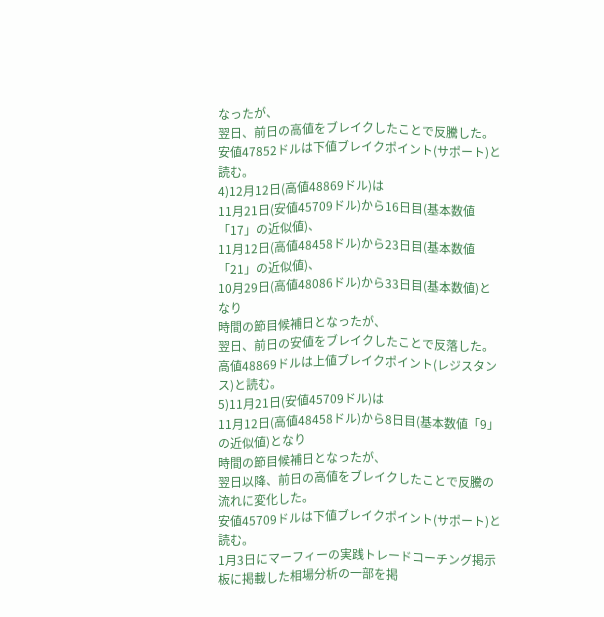なったが、
翌日、前日の高値をブレイクしたことで反騰した。
安値47852ドルは下値ブレイクポイント(サポート)と読む。
4)12月12日(高値48869ドル)は
11月21日(安値45709ドル)から16日目(基本数値「17」の近似値)、
11月12日(高値48458ドル)から23日目(基本数値「21」の近似値)、
10月29日(高値48086ドル)から33日目(基本数値)となり
時間の節目候補日となったが、
翌日、前日の安値をブレイクしたことで反落した。
高値48869ドルは上値ブレイクポイント(レジスタンス)と読む。
5)11月21日(安値45709ドル)は
11月12日(高値48458ドル)から8日目(基本数値「9」の近似値)となり
時間の節目候補日となったが、
翌日以降、前日の高値をブレイクしたことで反騰の流れに変化した。
安値45709ドルは下値ブレイクポイント(サポート)と読む。
1月3日にマーフィーの実践トレードコーチング掲示板に掲載した相場分析の一部を掲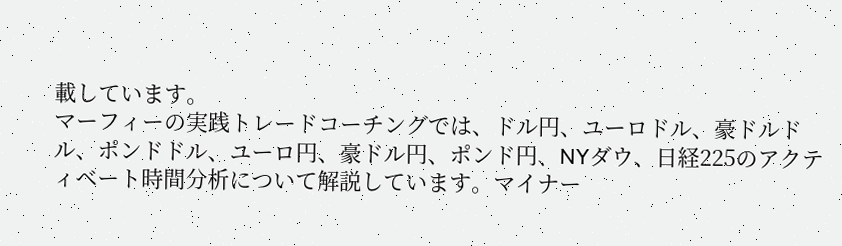載しています。
マーフィーの実践トレードコーチングでは、ドル円、ユーロドル、豪ドルドル、ポンドドル、ユーロ円、豪ドル円、ポンド円、NYダウ、日経225のアクティベート時間分析について解説しています。マイナー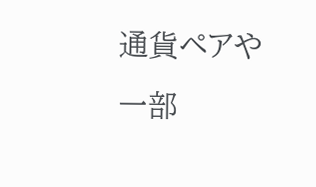通貨ペアや一部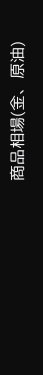商品相場(金、原油)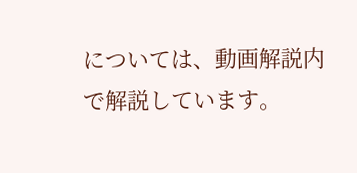については、動画解説内で解説しています。